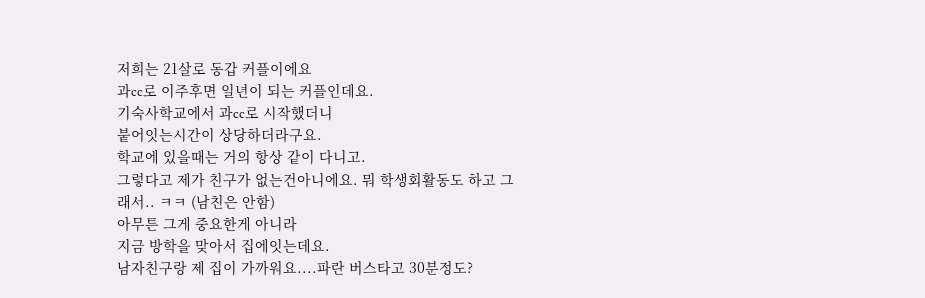저희는 21살로 동갑 커플이에요
과cc로 이주후면 일년이 되는 커플인데요.
기숙사학교에서 과cc로 시작했더니
붙어잇는시간이 상당하더라구요.
학교에 있을때는 거의 항상 같이 다니고.
그렇다고 제가 친구가 없는건아니에요. 뭐 학생회활동도 하고 그래서.. ㅋㅋ (남친은 안함)
아무튼 그게 중요한게 아니라
지금 방학을 맞아서 집에잇는데요.
남자친구랑 제 집이 가까워요....파란 버스타고 30분정도?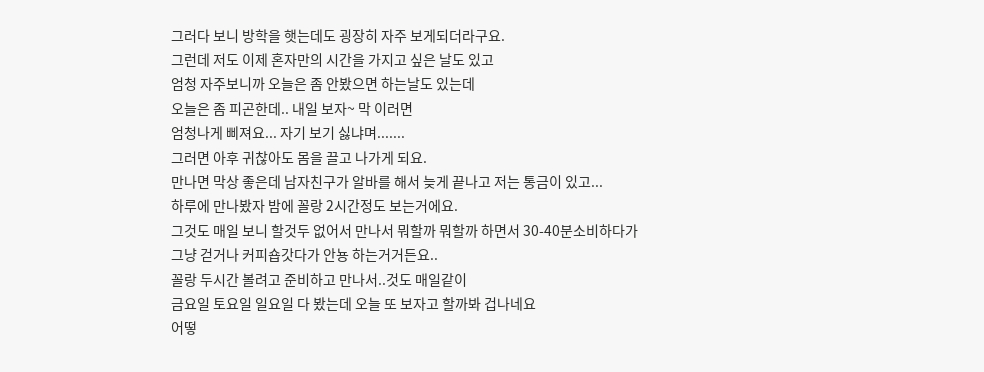그러다 보니 방학을 햇는데도 굉장히 자주 보게되더라구요.
그런데 저도 이제 혼자만의 시간을 가지고 싶은 날도 있고
엄청 자주보니까 오늘은 좀 안봤으면 하는날도 있는데
오늘은 좀 피곤한데.. 내일 보자~ 막 이러면
엄청나게 삐져요... 자기 보기 싫냐며.......
그러면 아후 귀찮아도 몸을 끌고 나가게 되요.
만나면 막상 좋은데 남자친구가 알바를 해서 늦게 끝나고 저는 통금이 있고...
하루에 만나봤자 밤에 꼴랑 2시간정도 보는거에요.
그것도 매일 보니 할것두 없어서 만나서 뭐할까 뭐할까 하면서 30-40분소비하다가
그냥 걷거나 커피숍갓다가 안뇽 하는거거든요..
꼴랑 두시간 볼려고 준비하고 만나서..것도 매일같이
금요일 토요일 일요일 다 봤는데 오늘 또 보자고 할까봐 겁나네요
어떻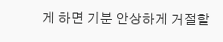게 하면 기분 안상하게 거절할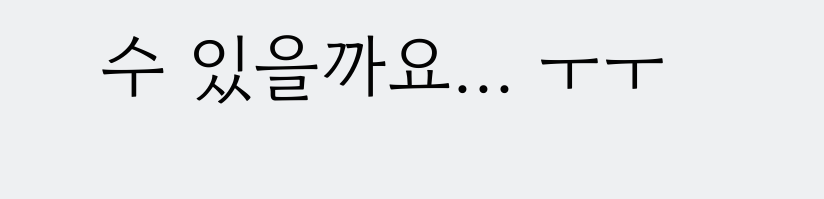수 있을까요... ㅜㅜ